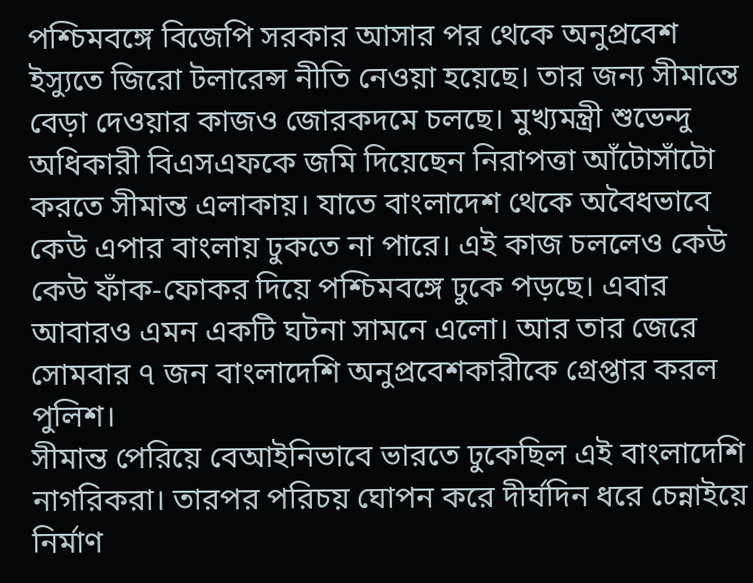পশ্চিমবঙ্গে বিজেপি সরকার আসার পর থেকে অনুপ্রবেশ ইস্যুতে জিরো টলারেন্স নীতি নেওয়া হয়েছে। তার জন্য সীমান্তে বেড়া দেওয়ার কাজও জোরকদমে চলছে। মুখ্যমন্ত্রী শুভেন্দু অধিকারী বিএসএফকে জমি দিয়েছেন নিরাপত্তা আঁটোসাঁটো করতে সীমান্ত এলাকায়। যাতে বাংলাদেশ থেকে অবৈধভাবে কেউ এপার বাংলায় ঢুকতে না পারে। এই কাজ চললেও কেউ কেউ ফাঁক-ফোকর দিয়ে পশ্চিমবঙ্গে ঢুকে পড়ছে। এবার আবারও এমন একটি ঘটনা সামনে এলো। আর তার জেরে সোমবার ৭ জন বাংলাদেশি অনুপ্রবেশকারীকে গ্রেপ্তার করল পুলিশ।
সীমান্ত পেরিয়ে বেআইনিভাবে ভারতে ঢুকেছিল এই বাংলাদেশি নাগরিকরা। তারপর পরিচয় ঘোপন করে দীর্ঘদিন ধরে চেন্নাইয়ে নির্মাণ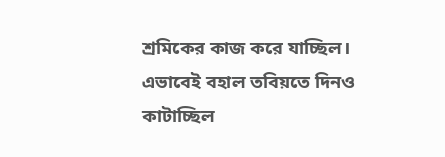শ্রমিকের কাজ করে যাচ্ছিল। এভাবেই বহাল তবিয়তে দিনও কাটাচ্ছিল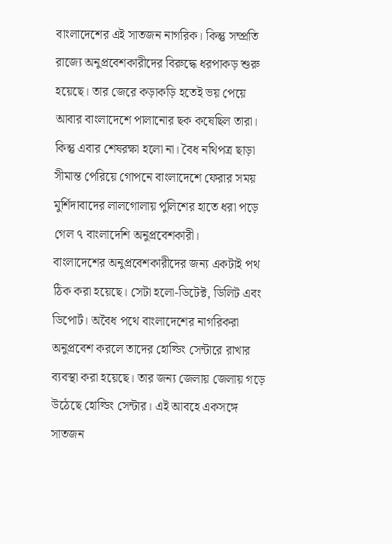বাংলাদেশের এই সাতজন নাগরিক। কিন্তু সম্প্রতি রাজ্যে অনুপ্রবেশকারীদের বিরুদ্ধে ধরপাকড় শুরু হয়েছে। তার জেরে কড়াকড়ি হতেই ভয় পেয়ে আবার বাংলাদেশে পালানোর ছক কষেছিল তারা। কিন্তু এবার শেষরক্ষা হলো না। বৈধ নথিপত্র ছাড়া সীমান্ত পেরিয়ে গোপনে বাংলাদেশে ফেরার সময় মুর্শিদাবাদের লালগোলায় পুলিশের হাতে ধরা পড়ে গেল ৭ বাংলাদেশি অনুপ্রবেশকারী।
বাংলাদেশের অনুপ্রবেশকারীদের জন্য একটাই পথ ঠিক করা হয়েছে। সেটা হলো-ডিটেক্ট, ডিলিট এবং ডিপোর্ট। অবৈধ পথে বাংলাদেশের নাগরিকরা অনুপ্রবেশ করলে তাদের হোল্ডিং সেন্টারে রাখার ব্যবস্থা করা হয়েছে। তার জন্য জেলায় জেলায় গড়ে উঠেছে হোল্ডিং সেন্টার। এই আবহে একসঙ্গে সাতজন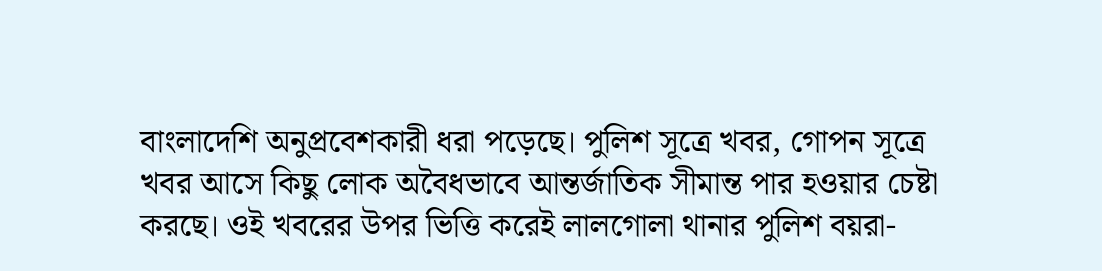বাংলাদেশি অনুপ্রবেশকারী ধরা পড়েছে। পুলিশ সূত্রে খবর, গোপন সূত্রে খবর আসে কিছু লোক অবৈধভাবে আন্তর্জাতিক সীমান্ত পার হওয়ার চেষ্টা করছে। ওই খবরের উপর ভিত্তি করেই লালগোলা থানার পুলিশ বয়রা-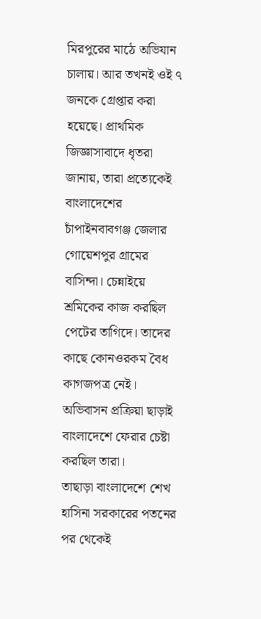মিরপুরের মাঠে অভিযান চালায়। আর তখনই ওই ৭ জনকে গ্রেপ্তার করা হয়েছে। প্রাথমিক জিজ্ঞাসাবাদে ধৃতরা জানায়, তারা প্রত্যেকেই বাংলাদেশের চাঁপাইনবাবগঞ্জ জেলার গোয়েশপুর গ্রামের বাসিন্দা। চেন্নাইয়ে শ্রমিকের কাজ করছিল পেটের তাগিদে। তাদের কাছে কোনওরকম বৈধ কাগজপত্র নেই। অভিবাসন প্রক্রিয়া ছাড়াই বাংলাদেশে ফেরার চেষ্টা করছিল তারা।
তাছাড়া বাংলাদেশে শেখ হাসিনা সরকারের পতনের পর থেকেই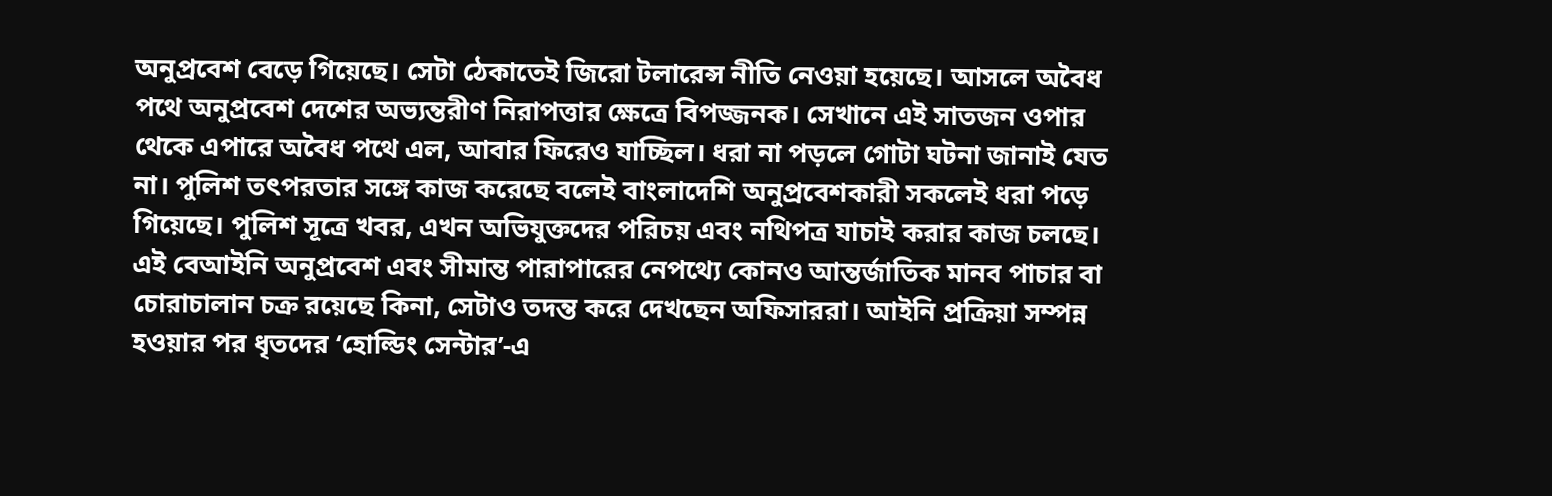অনুপ্রবেশ বেড়ে গিয়েছে। সেটা ঠেকাতেই জিরো টলারেন্স নীতি নেওয়া হয়েছে। আসলে অবৈধ পথে অনুপ্রবেশ দেশের অভ্যন্তরীণ নিরাপত্তার ক্ষেত্রে বিপজ্জনক। সেখানে এই সাতজন ওপার থেকে এপারে অবৈধ পথে এল, আবার ফিরেও যাচ্ছিল। ধরা না পড়লে গোটা ঘটনা জানাই যেত না। পুলিশ তৎপরতার সঙ্গে কাজ করেছে বলেই বাংলাদেশি অনুপ্রবেশকারী সকলেই ধরা পড়ে গিয়েছে। পুলিশ সূত্রে খবর, এখন অভিযুক্তদের পরিচয় এবং নথিপত্র যাচাই করার কাজ চলছে। এই বেআইনি অনুপ্রবেশ এবং সীমান্ত পারাপারের নেপথ্যে কোনও আন্তর্জাতিক মানব পাচার বা চোরাচালান চক্র রয়েছে কিনা, সেটাও তদন্ত করে দেখছেন অফিসাররা। আইনি প্রক্রিয়া সম্পন্ন হওয়ার পর ধৃতদের ‘হোল্ডিং সেন্টার’-এ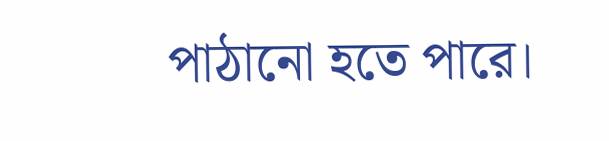পাঠানো হতে পারে।